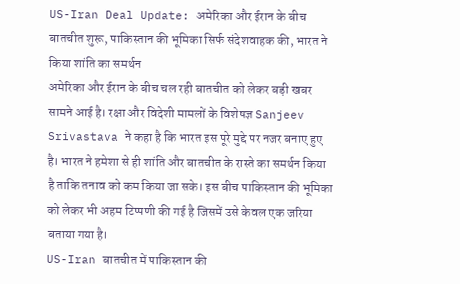US-Iran Deal Update: अमेरिका और ईरान के बीच बातचीत शुरू, पाकिस्तान की भूमिका सिर्फ संदेशवाहक की, भारत ने किया शांति का समर्थन
अमेरिका और ईरान के बीच चल रही बातचीत को लेकर बड़ी खबर सामने आई है। रक्षा और विदेशी मामलों के विशेषज्ञ Sanjeev Srivastava ने कहा है कि भारत इस पूरे मुद्दे पर नजर बनाए हुए है। भारत ने हमेशा से ही शांति और बातचीत के रास्ते का समर्थन किया है ताकि तनाव को कम किया जा सके। इस बीच पाकिस्तान की भूमिका को लेकर भी अहम टिप्पणी की गई है जिसमें उसे केवल एक जरिया बताया गया है।
US-Iran बातचीत में पाकिस्तान की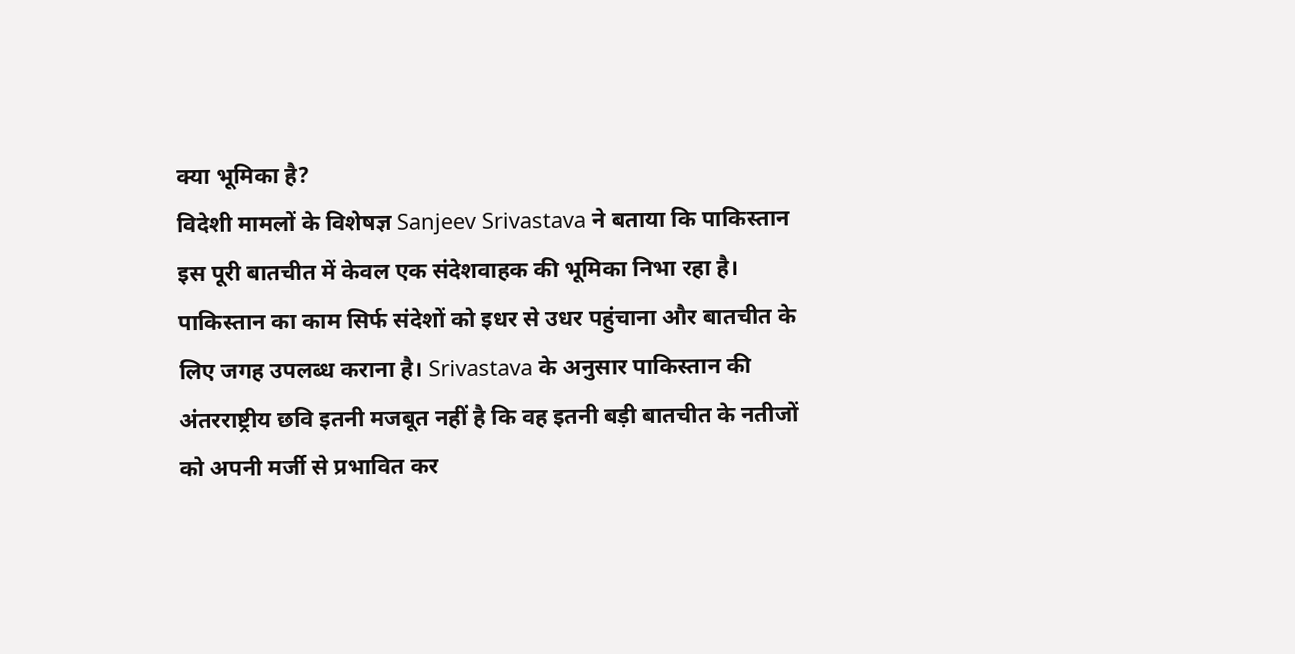क्या भूमिका है?
विदेशी मामलों के विशेषज्ञ Sanjeev Srivastava ने बताया कि पाकिस्तान इस पूरी बातचीत में केवल एक संदेशवाहक की भूमिका निभा रहा है। पाकिस्तान का काम सिर्फ संदेशों को इधर से उधर पहुंचाना और बातचीत के लिए जगह उपलब्ध कराना है। Srivastava के अनुसार पाकिस्तान की अंतरराष्ट्रीय छवि इतनी मजबूत नहीं है कि वह इतनी बड़ी बातचीत के नतीजों को अपनी मर्जी से प्रभावित कर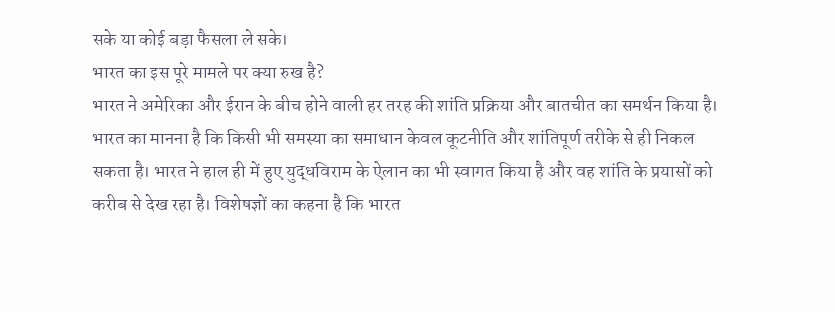सके या कोई बड़ा फैसला ले सके।
भारत का इस पूरे मामले पर क्या रुख है?
भारत ने अमेरिका और ईरान के बीच होने वाली हर तरह की शांति प्रक्रिया और बातचीत का समर्थन किया है। भारत का मानना है कि किसी भी समस्या का समाधान केवल कूटनीति और शांतिपूर्ण तरीके से ही निकल सकता है। भारत ने हाल ही में हुए युद्धविराम के ऐलान का भी स्वागत किया है और वह शांति के प्रयासों को करीब से देख रहा है। विशेषज्ञों का कहना है कि भारत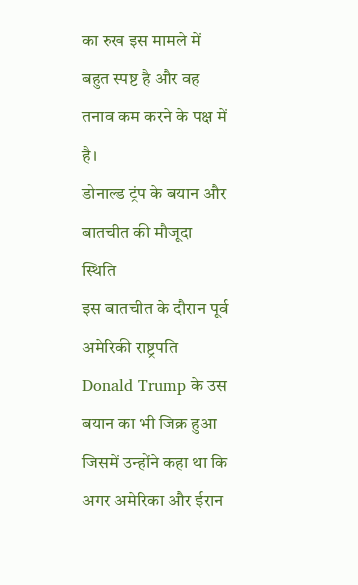का रुख इस मामले में बहुत स्पष्ट है और वह तनाव कम करने के पक्ष में है।
डोनाल्ड ट्रंप के बयान और बातचीत की मौजूदा स्थिति
इस बातचीत के दौरान पूर्व अमेरिकी राष्ट्रपति Donald Trump के उस बयान का भी जिक्र हुआ जिसमें उन्होंने कहा था कि अगर अमेरिका और ईरान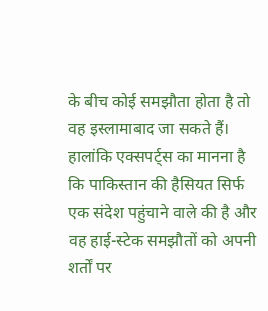के बीच कोई समझौता होता है तो वह इस्लामाबाद जा सकते हैं। हालांकि एक्सपर्ट्स का मानना है कि पाकिस्तान की हैसियत सिर्फ एक संदेश पहुंचाने वाले की है और वह हाई-स्टेक समझौतों को अपनी शर्तों पर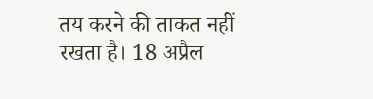तय करने की ताकत नहीं रखता है। 18 अप्रैल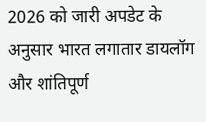2026 को जारी अपडेट के अनुसार भारत लगातार डायलॉग और शांतिपूर्ण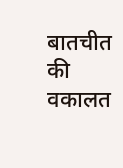बातचीत की वकालत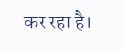कर रहा है।